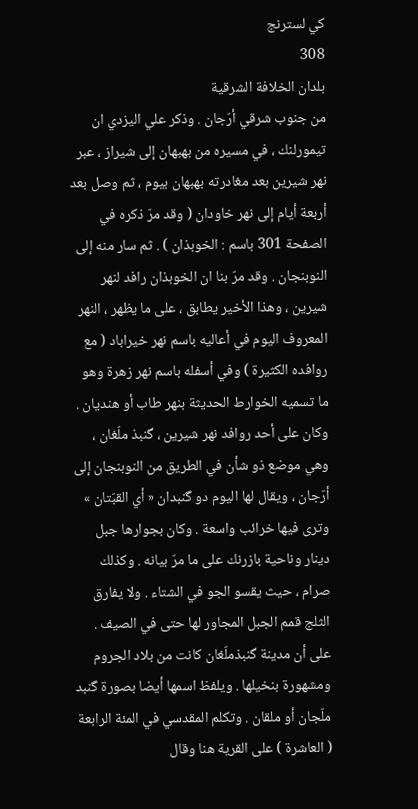كي لسترنج
308
بلدان الخلافة الشرقية
من جنوب شرقي أرّجان . وذكر علي اليزدي ان تيمورلنك ، في مسيره من بهبهان إلى شيراز ، عبر نهر شيرين بعد مغادرته بهبهان بيوم ، ثم وصل بعد أربعة أيام إلى نهر خاودان ( وقد مرّ ذكره في الصفحة 301 باسم : الخوبذان ) . ثم سار منه إلى النوبنجان . وقد مرّ بنا ان الخوبذان رافد لنهر شيرين ، وهذا الأخير يطابق ، على ما يظهر ، النهر المعروف اليوم في أعاليه باسم نهر خيراباد ( مع روافده الكثيرة ) وفي أسفله باسم نهر زهرة وهو ما تسميه الخوارط الحديثة بنهر طاب أو هنديان . وكان على أحد روافد نهر شيرين ، گنبذ ملّغان ، وهي موضع ذو شأن في الطريق من النوبنجان إلى أرّجان ، ويقال لها اليوم دو گنبدان « أي القبّتان » وترى فيها خرائب واسعة . وكان بجوارها جبل دينار وناحية بازرنك على ما مرّ بيانه . وكذلك صرام ، حيث يقسو الجو في الشتاء . ولا يفارق الثلج قمم الجبل المجاور لها حتى في الصيف . على أن مدينة گنبذملّغان كانت من بلاد الجروم ومشهورة بنخيلها . ويلفظ اسمها أيضا بصورة گنبد ملّجان أو ملقان . وتكلم المقدسي في المئة الرابعة ( العاشرة ) على القرية هنا وقال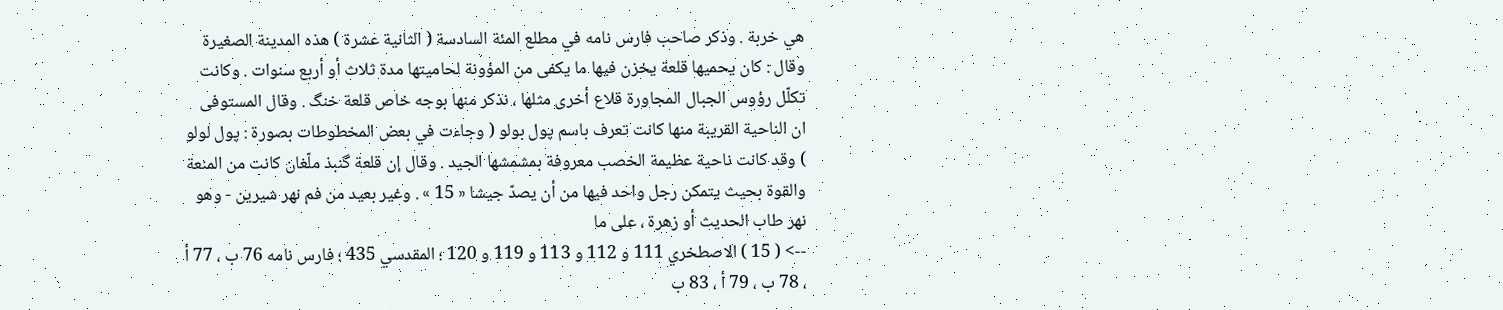هي خربة . وذكر صاحب فارس نامه في مطلع المئة السادسة ( الثانية عشرة ) هذه المدينة الصغيرة وقال : كان يحميها قلعة يخزن فيها ما يكفى من المؤونة لحاميتها مدة ثلاث أو أربع سنوات . وكانت تكلّل رؤوس الجبال المجاورة قلاع أخرى مثلها ، نذكر منها بوجه خاص قلعة خنگ . وقال المستوفى ان الناحية القريبة منها كانت تعرف باسم پول بولو ( وجاءت في بعض المخطوطات بصورة : پول لولو ) وقد كانت ناحية عظيمة الخصب معروفة بمشمشها الجيد . وقال إن قلعة گنبذ ملّغان كانت من المنعة والقوة بحيث يتمكن رجل واحد فيها من أن يصدّ جيشا « 15 » . وغير بعيد من فم نهر شيرين - وهو نهر طاب الحديث أو زهرة ، على ما
--> ( 15 ) الاصطخري 111 و 112 و 113 و 119 و 120 ؛ المقدسي 435 ؛ فارس نامه 76 ب ، 77 أ ، 78 ب ، 79 أ ، 83 ب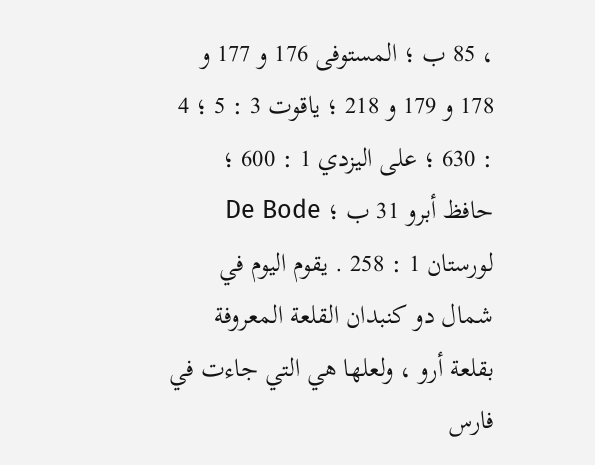، 85 ب ؛ المستوفى 176 و 177 و 178 و 179 و 218 ؛ ياقوت 3 : 5 ؛ 4 : 630 ؛ على اليزدي 1 : 600 ؛ حافظ أبرو 31 ب ؛ De Bode لورستان 1 : 258 . يقوم اليوم في شمال دو كنبدان القلعة المعروفة بقلعة أرو ، ولعلها هي التي جاءت في فارس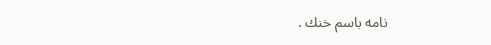نامه باسم خنك .